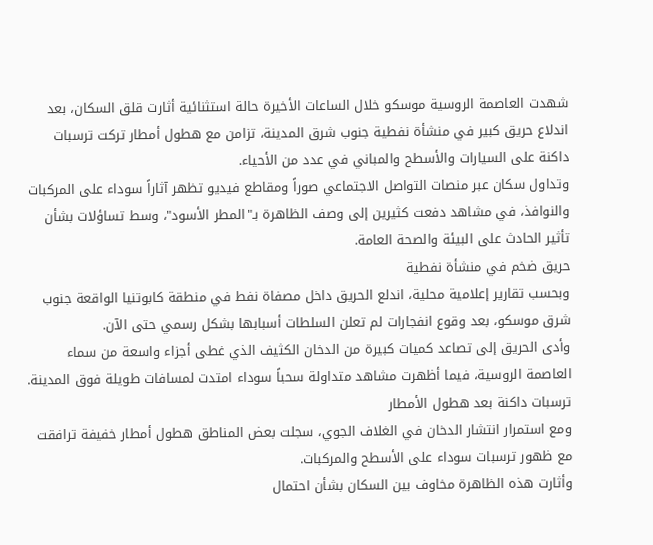شهدت العاصمة الروسية موسكو خلال الساعات الأخيرة حالة استثنائية أثارت قلق السكان، بعد اندلاع حريق كبير في منشأة نفطية جنوب شرق المدينة، تزامن مع هطول أمطار تركت ترسبات داكنة على السيارات والأسطح والمباني في عدد من الأحياء.
وتداول سكان عبر منصات التواصل الاجتماعي صوراً ومقاطع فيديو تظهر آثاراً سوداء على المركبات والنوافذ، في مشاهد دفعت كثيرين إلى وصف الظاهرة بـ"المطر الأسود"، وسط تساؤلات بشأن تأثير الحادث على البيئة والصحة العامة.
حريق ضخم في منشأة نفطية
وبحسب تقارير إعلامية محلية، اندلع الحريق داخل مصفاة نفط في منطقة كابوتنيا الواقعة جنوب شرق موسكو، بعد وقوع انفجارات لم تعلن السلطات أسبابها بشكل رسمي حتى الآن.
وأدى الحريق إلى تصاعد كميات كبيرة من الدخان الكثيف الذي غطى أجزاء واسعة من سماء العاصمة الروسية، فيما أظهرت مشاهد متداولة سحباً سوداء امتدت لمسافات طويلة فوق المدينة.
ترسبات داكنة بعد هطول الأمطار
ومع استمرار انتشار الدخان في الغلاف الجوي، سجلت بعض المناطق هطول أمطار خفيفة ترافقت مع ظهور ترسبات سوداء على الأسطح والمركبات.
وأثارت هذه الظاهرة مخاوف بين السكان بشأن احتمال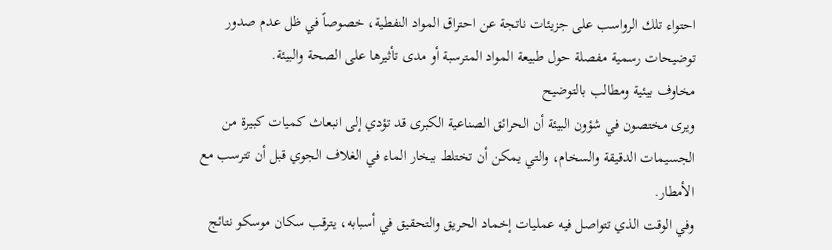احتواء تلك الرواسب على جزيئات ناتجة عن احتراق المواد النفطية، خصوصاً في ظل عدم صدور توضيحات رسمية مفصلة حول طبيعة المواد المترسبة أو مدى تأثيرها على الصحة والبيئة.
مخاوف بيئية ومطالب بالتوضيح
ويرى مختصون في شؤون البيئة أن الحرائق الصناعية الكبرى قد تؤدي إلى انبعاث كميات كبيرة من الجسيمات الدقيقة والسخام، والتي يمكن أن تختلط ببخار الماء في الغلاف الجوي قبل أن تترسب مع الأمطار.
وفي الوقت الذي تتواصل فيه عمليات إخماد الحريق والتحقيق في أسبابه، يترقب سكان موسكو نتائج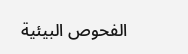الفحوص البيئية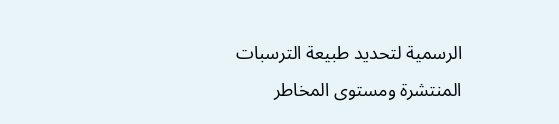الرسمية لتحديد طبيعة الترسبات المنتشرة ومستوى المخاطر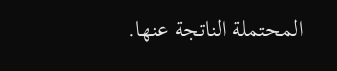المحتملة الناتجة عنها.